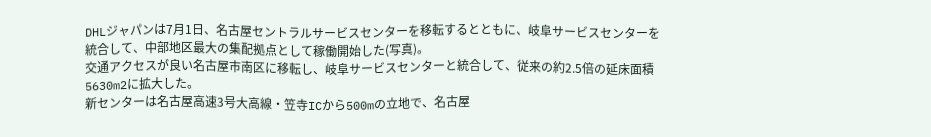DHLジャパンは7月1日、名古屋セントラルサービスセンターを移転するとともに、岐阜サービスセンターを統合して、中部地区最大の集配拠点として稼働開始した(写真)。
交通アクセスが良い名古屋市南区に移転し、岐阜サービスセンターと統合して、従来の約2.5倍の延床面積5630m2に拡大した。
新センターは名古屋高速3号大高線・笠寺ICから500mの立地で、名古屋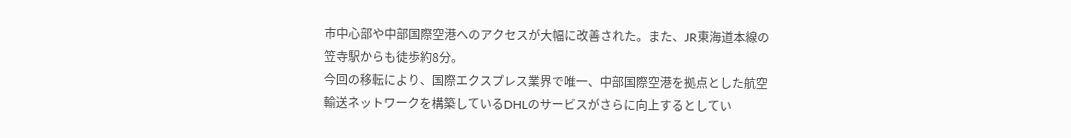市中心部や中部国際空港へのアクセスが大幅に改善された。また、JR東海道本線の笠寺駅からも徒歩約8分。
今回の移転により、国際エクスプレス業界で唯一、中部国際空港を拠点とした航空輸送ネットワークを構築しているDHLのサービスがさらに向上するとしてい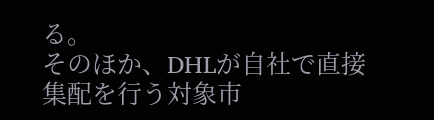る。
そのほか、DHLが自社で直接集配を行う対象市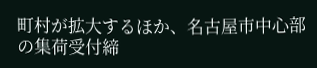町村が拡大するほか、名古屋市中心部の集荷受付締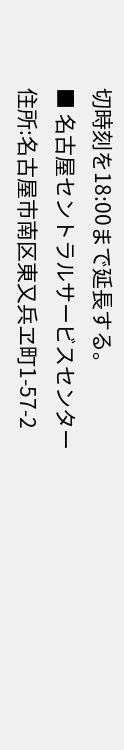切時刻を18:00まで延長する。
■ 名古屋セントラルサービスセンター
住所:名古屋市南区東又兵ヱ町1-57-2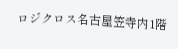ロジクロス名古屋笠寺内1階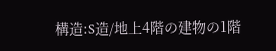構造:S造/地上4階の建物の1階